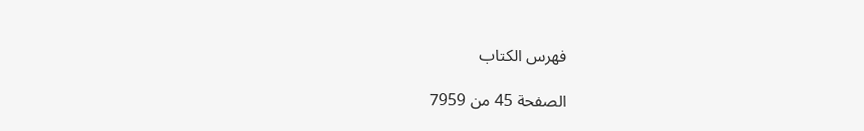فهرس الكتاب

الصفحة 45 من 7959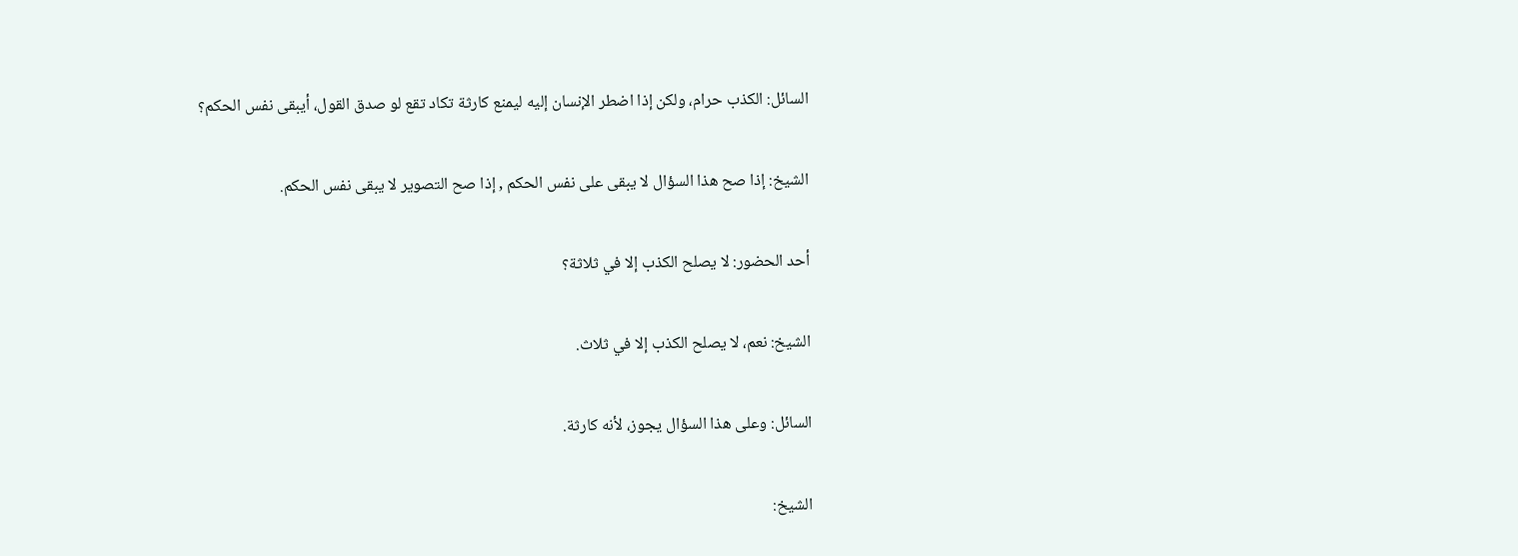السائل: الكذب حرام، ولكن إذا اضطر الإنسان إليه ليمنع كارثة تكاد تقع لو صدق القول، أيبقى نفس الحكم؟

الشيخ: إذا صح هذا السؤال لا يبقى على نفس الحكم , إذا صح التصوير لا يبقى نفس الحكم.

أحد الحضور: لا يصلح الكذب إلا في ثلاثة؟

الشيخ: نعم، لا يصلح الكذب إلا في ثلاث.

السائل: وعلى هذا السؤال يجوز، لأنه كارثة.

الشيخ: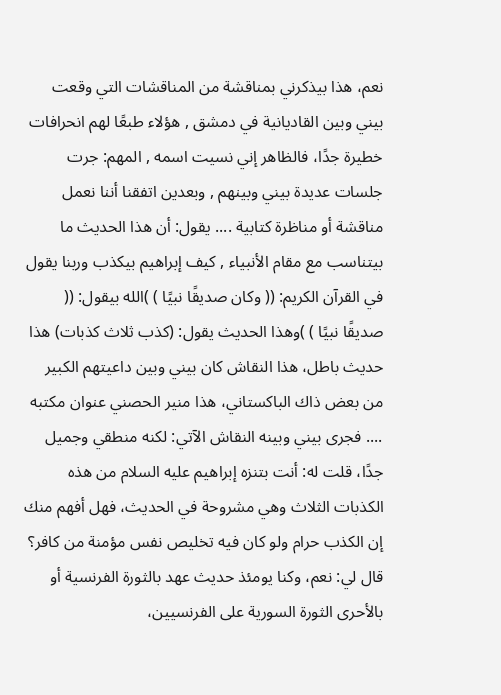نعم، هذا بيذكرني بمناقشة من المناقشات التي وقعت بيني وبين القاديانية في دمشق , هؤلاء طبعًا لهم انحرافات خطيرة جدًا، فالظاهر إني نسيت اسمه , المهم: جرت جلسات عديدة بيني وبينهم , وبعدين اتفقنا أننا نعمل مناقشة أو مناظرة كتابية .... يقول: أن هذا الحديث ما بيتناسب مع مقام الأنبياء , كيف إبراهيم بيكذب وربنا يقول في القرآن الكريم: (( وكان صديقًا نبيًا ) )الله بيقول: (( صديقًا نبيًا ) )وهذا الحديث يقول: (كذب ثلاث كذبات) هذا حديث باطل، هذا النقاش كان بيني وبين داعيتهم الكبير من بعض ذاك الباكستاني، هذا منير الحصني عنوان مكتبه .... فجرى بيني وبينه النقاش الآتي: لكنه منطقي وجميل جدًا، قلت له: أنت بتنزه إبراهيم عليه السلام من هذه الكذبات الثلاث وهي مشروحة في الحديث، فهل أفهم منك إن الكذب حرام ولو كان فيه تخليص نفس مؤمنة من كافر؟ قال لي: نعم، وكنا يومئذ حديث عهد بالثورة الفرنسية أو بالأحرى الثورة السورية على الفرنسيين،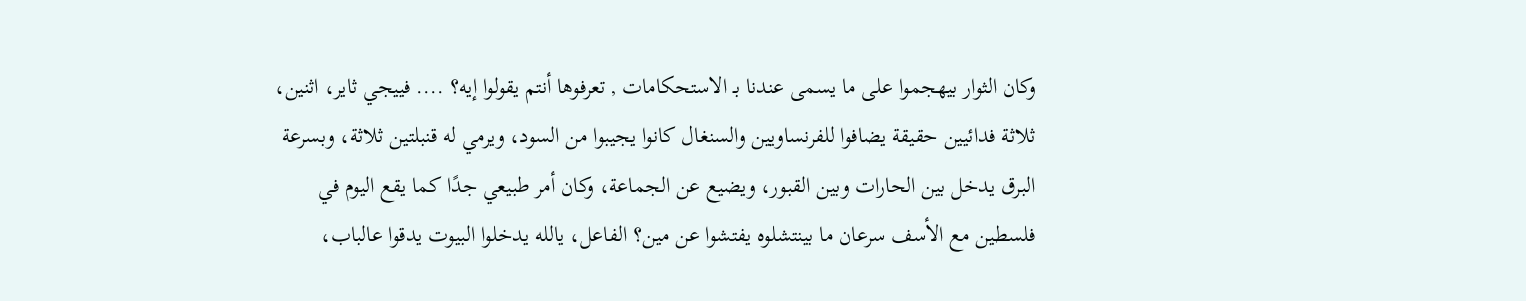وكان الثوار بيهجموا على ما يسمى عندنا بـ الاستحكامات , تعرفوها أنتم يقولوا إيه؟ .... فييجي ثاير، اثنين، ثلاثة فدائيين حقيقة يضافوا للفرنساويين والسنغال كانوا يجيبوا من السود، ويرمي له قنبلتين ثلاثة، وبسرعة البرق يدخل بين الحارات وبين القبور، ويضيع عن الجماعة، وكان أمر طبيعي جدًا كما يقع اليوم في فلسطين مع الأسف سرعان ما بينتشلوه يفتشوا عن مين؟ الفاعل، يالله يدخلوا البيوت يدقوا عالباب،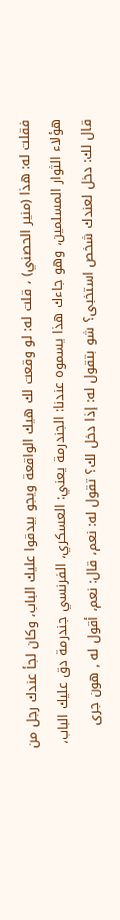فقلت له: هذا (منير الحصني) ، قلت له: لو وقعت لك هيك الواقعة ويجو بيدقوا عليك الباب، وكان لجأ عندك رجل من هؤلاء الثوار المسلمين، وهو جاءك هذا يسموه عندنا: الجندرمة يعني: العسكري، الفرنسي جندرمة دق عليك الباب، قال لك: دخل لعندك شخص استخبى؟ شو بتقول له: إذا دخل لك؟ تقول له: نعم، قال: نعم، أقول له , هون جرى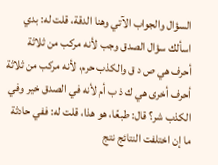السؤال والجواب الآتي وهنا الدقة، قلت له: بدي اسألك سؤال الصدق وجب لأنه مركب من ثلاثة أحرف هي ص د ق والكذب حرم، لأنه مركب من ثلاثة أحرف أخرى هي ك ذ ب أم لأنه في الصدق خير وفي الكذب شر؟ قال: طبعًا، هو هذا، قلت له: ففي حادثة ما إن اختلفت النتائج نتج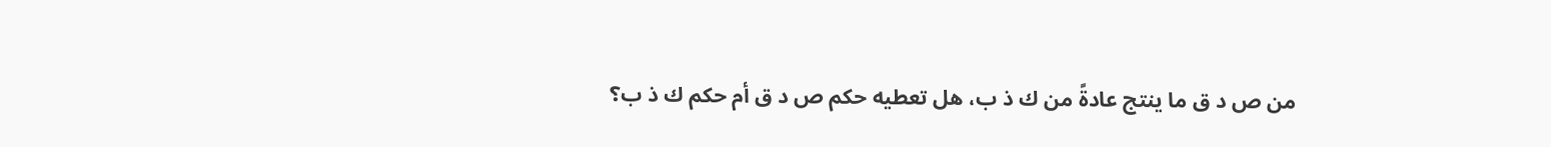من ص د ق ما ينتج عادةً من ك ذ ب، هل تعطيه حكم ص د ق أم حكم ك ذ ب؟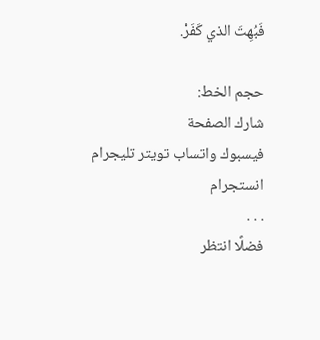فَبُهِتَ الذي كَفَرْ.

حجم الخط:
شارك الصفحة
فيسبوك واتساب تويتر تليجرام انستجرام
. . .
فضلًا انتظر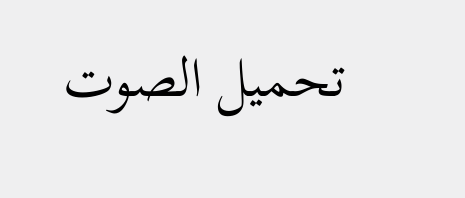تحميل الصوت